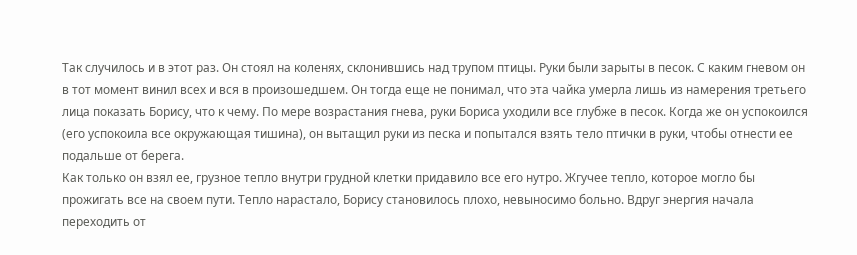Так случилось и в этот раз. Он стоял на коленях, склонившись над трупом птицы. Руки были зарыты в песок. С каким гневом он в тот момент винил всех и вся в произошедшем. Он тогда еще не понимал, что эта чайка умерла лишь из намерения третьего лица показать Борису, что к чему. По мере возрастания гнева, руки Бориса уходили все глубже в песок. Когда же он успокоился (его успокоила все окружающая тишина), он вытащил руки из песка и попытался взять тело птички в руки, чтобы отнести ее подальше от берега.
Как только он взял ее, грузное тепло внутри грудной клетки придавило все его нутро. Жгучее тепло, которое могло бы прожигать все на своем пути. Тепло нарастало, Борису становилось плохо, невыносимо больно. Вдруг энергия начала переходить от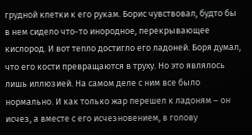грудной клетки к его рукам. Борис чувствовал, будто бы в нем сидело что-то инородное, перекрывающее кислород. И вот тепло достигло его ладоней. Боря думал, что его кости превращаются в труху. Но это являлось лишь иллюзией. На самом деле с ним все было нормально. И как только жар перешел к ладоням – он исчез, а вместе с его исчезновением, в голову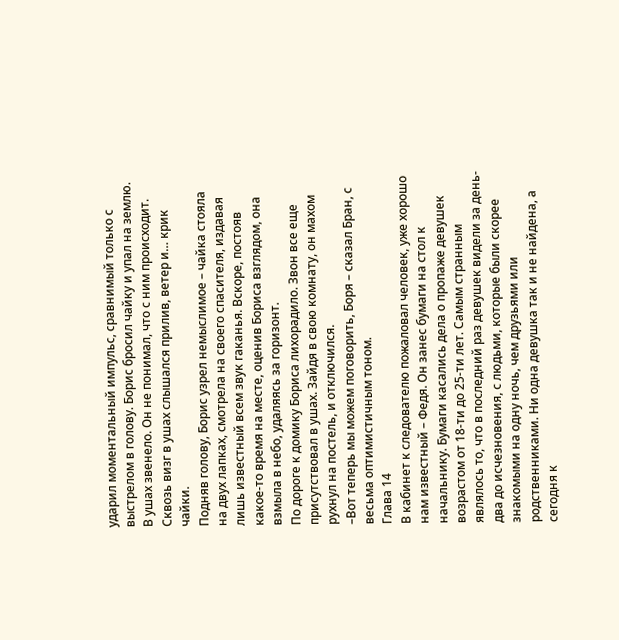ударил моментальный импульс, сравнимый только с выстрелом в голову. Борис бросил чайку и упал на землю. В ушах звенело. Он не понимал, что с ним происходит. Сквозь визг в ушах слышался прилив, ветер и… крик чайки.
Подняв голову, Борис узрел немыслимое – чайка стояла на двух лапках, смотрела на своего спасителя, издавая лишь известный всем звук гаканья. Вскоре, постояв какое-то время на месте, оценив Бориса взглядом, она взмыла в небо, удаляясь за горизонт.
По дороге к домику Бориса лихорадило. Звон все еще присутствовал в ушах. Зайдя в свою комнату, он махом рухнул на постель, и отключился.
–Вот теперь мы можем поговорить, Боря – сказал Бран, с весьма оптимистичным тоном.
Глава 14
В кабинет к следователю пожаловал человек, уже хорошо нам известный – Федя. Он занес бумаги на стол к начальнику. Бумаги касались дела о пропаже девушек возрастом от 18-ти до 25-ти лет. Самым странным являлось то, что в последний раз девушек видели за день-два до исчезновения, с людьми, которые были скорее знакомыми на одну ночь, чем друзьями или родственниками. Ни одна девушка так и не найдена, а сегодня к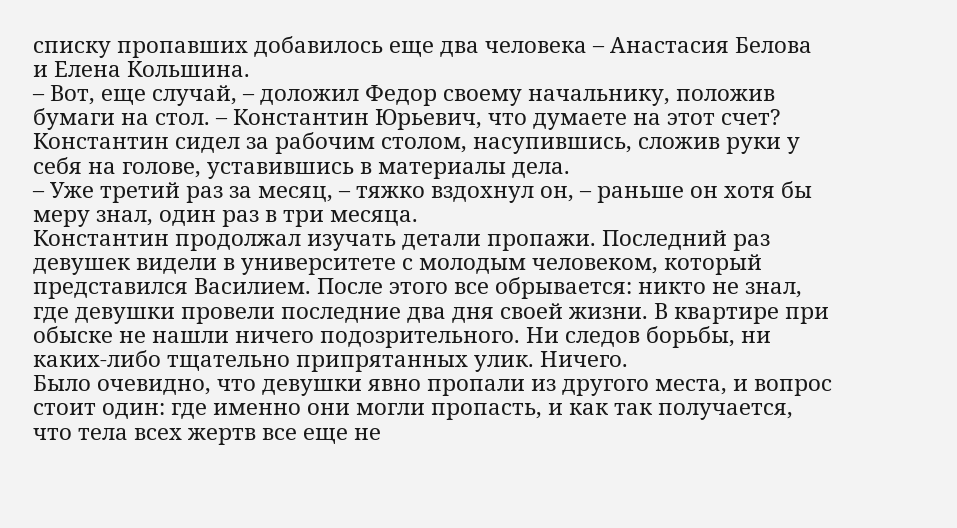списку пропавших добавилось еще два человека – Анастасия Белова и Елена Кольшина.
– Вот, еще случай, – доложил Федор своему начальнику, положив бумаги на стол. – Константин Юрьевич, что думаете на этот счет?
Константин сидел за рабочим столом, насупившись, сложив руки у себя на голове, уставившись в материалы дела.
– Уже третий раз за месяц, – тяжко вздохнул он, – раньше он хотя бы меру знал, один раз в три месяца.
Константин продолжал изучать детали пропажи. Последний раз девушек видели в университете с молодым человеком, который представился Василием. После этого все обрывается: никто не знал, где девушки провели последние два дня своей жизни. В квартире при обыске не нашли ничего подозрительного. Ни следов борьбы, ни каких-либо тщательно припрятанных улик. Ничего.
Было очевидно, что девушки явно пропали из другого места, и вопрос стоит один: где именно они могли пропасть, и как так получается, что тела всех жертв все еще не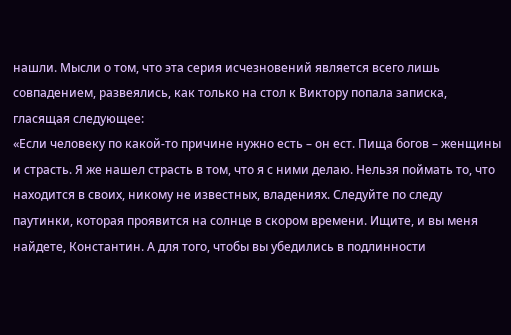нашли. Мысли о том, что эта серия исчезновений является всего лишь совпадением, развеялись, как только на стол к Виктору попала записка, гласящая следующее:
«Если человеку по какой-то причине нужно есть – он ест. Пища богов – женщины и страсть. Я же нашел страсть в том, что я с ними делаю. Нельзя поймать то, что находится в своих, никому не известных, владениях. Следуйте по следу паутинки, которая проявится на солнце в скором времени. Ищите, и вы меня найдете, Константин. А для того, чтобы вы убедились в подлинности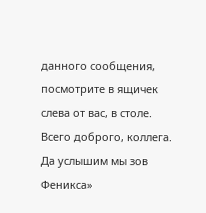данного сообщения, посмотрите в ящичек слева от вас, в столе. Всего доброго, коллега. Да услышим мы зов Феникса»